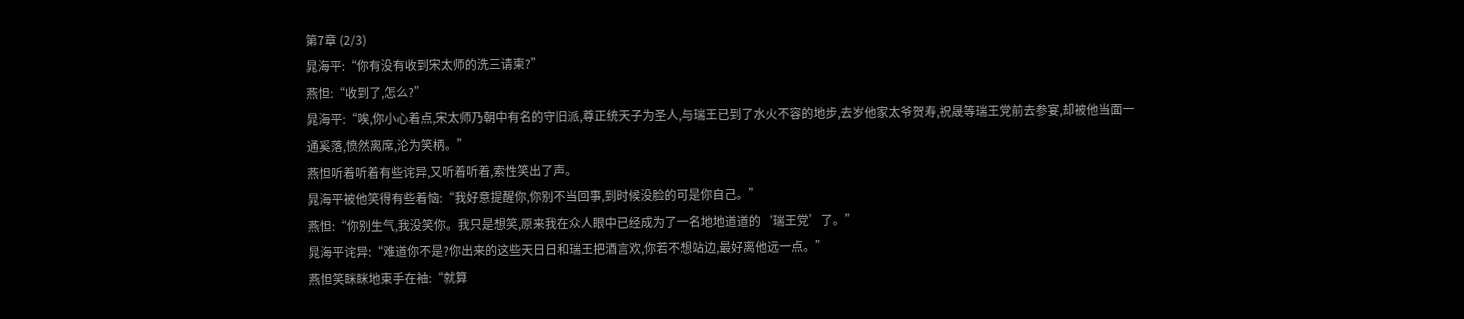第7章 (2/3)
晁海平:“你有没有收到宋太师的洗三请柬?”
燕怛:“收到了,怎么?”
晁海平:“唉,你小心着点,宋太师乃朝中有名的守旧派,尊正统天子为圣人,与瑞王已到了水火不容的地步,去岁他家太爷贺寿,祝晟等瑞王党前去参宴,却被他当面一通奚落,愤然离席,沦为笑柄。”
燕怛听着听着有些诧异,又听着听着,索性笑出了声。
晁海平被他笑得有些着恼:“我好意提醒你,你别不当回事,到时候没脸的可是你自己。”
燕怛:“你别生气,我没笑你。我只是想笑,原来我在众人眼中已经成为了一名地地道道的‘瑞王党’了。”
晁海平诧异:“难道你不是?你出来的这些天日日和瑞王把酒言欢,你若不想站边,最好离他远一点。”
燕怛笑眯眯地束手在袖:“就算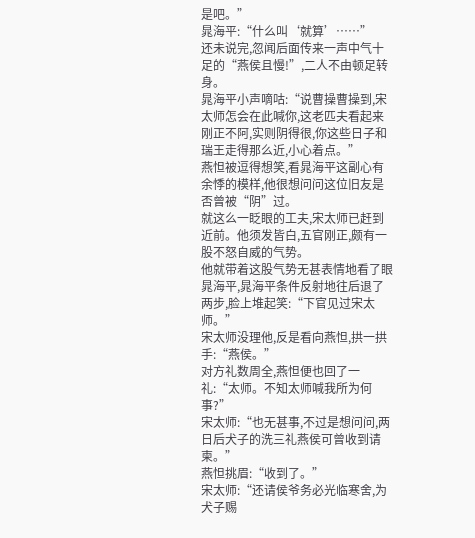是吧。”
晁海平:“什么叫‘就算’……”
还未说完,忽闻后面传来一声中气十足的“燕侯且慢!”,二人不由顿足转身。
晁海平小声嘀咕:“说曹操曹操到,宋太师怎会在此喊你,这老匹夫看起来刚正不阿,实则阴得很,你这些日子和瑞王走得那么近,小心着点。”
燕怛被逗得想笑,看晁海平这副心有余悸的模样,他很想问问这位旧友是否曾被“阴”过。
就这么一眨眼的工夫,宋太师已赶到近前。他须发皆白,五官刚正,颇有一股不怒自威的气势。
他就带着这股气势无甚表情地看了眼晁海平,晁海平条件反射地往后退了两步,脸上堆起笑:“下官见过宋太师。”
宋太师没理他,反是看向燕怛,拱一拱手:“燕侯。”
对方礼数周全,燕怛便也回了一礼:“太师。不知太师喊我所为何事?”
宋太师:“也无甚事,不过是想问问,两日后犬子的洗三礼燕侯可曾收到请柬。”
燕怛挑眉:“收到了。”
宋太师:“还请侯爷务必光临寒舍,为犬子赐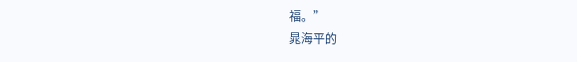福。”
晁海平的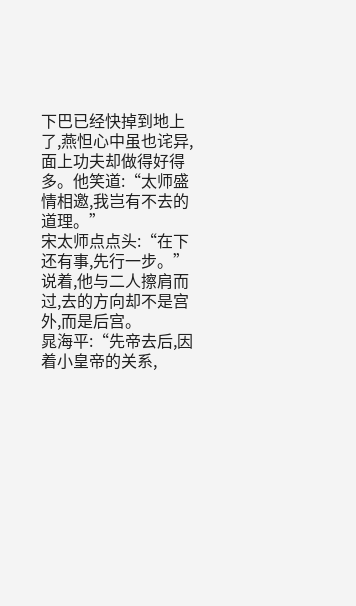下巴已经快掉到地上了,燕怛心中虽也诧异,面上功夫却做得好得多。他笑道:“太师盛情相邀,我岂有不去的道理。”
宋太师点点头:“在下还有事,先行一步。”
说着,他与二人擦肩而过,去的方向却不是宫外,而是后宫。
晁海平:“先帝去后,因着小皇帝的关系,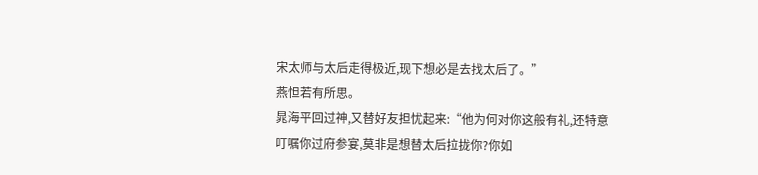宋太师与太后走得极近,现下想必是去找太后了。”
燕怛若有所思。
晁海平回过神,又替好友担忧起来:“他为何对你这般有礼,还特意叮嘱你过府参宴,莫非是想替太后拉拢你?你如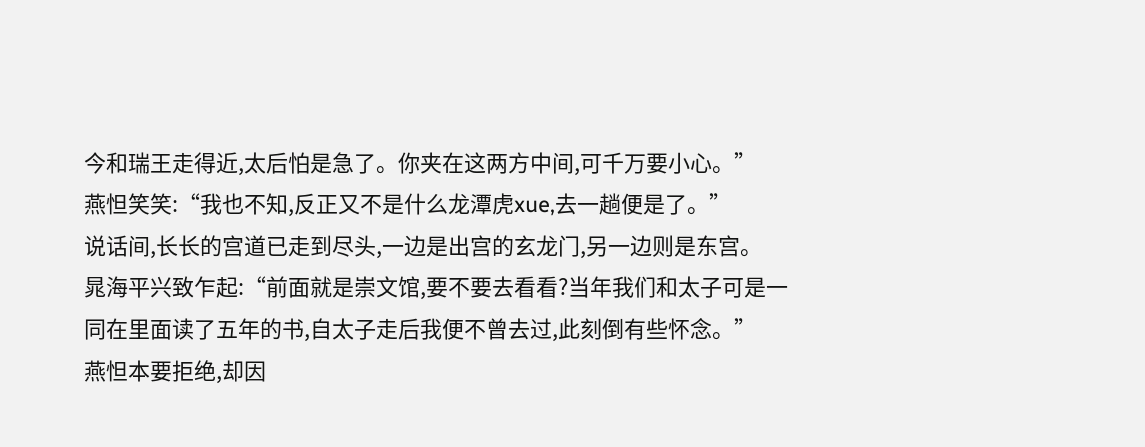今和瑞王走得近,太后怕是急了。你夹在这两方中间,可千万要小心。”
燕怛笑笑:“我也不知,反正又不是什么龙潭虎xue,去一趟便是了。”
说话间,长长的宫道已走到尽头,一边是出宫的玄龙门,另一边则是东宫。
晁海平兴致乍起:“前面就是崇文馆,要不要去看看?当年我们和太子可是一同在里面读了五年的书,自太子走后我便不曾去过,此刻倒有些怀念。”
燕怛本要拒绝,却因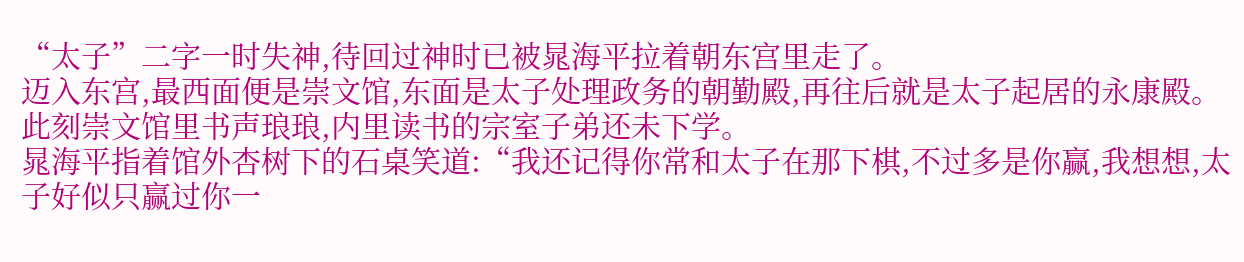“太子”二字一时失神,待回过神时已被晁海平拉着朝东宫里走了。
迈入东宫,最西面便是崇文馆,东面是太子处理政务的朝勤殿,再往后就是太子起居的永康殿。
此刻崇文馆里书声琅琅,内里读书的宗室子弟还未下学。
晁海平指着馆外杏树下的石桌笑道:“我还记得你常和太子在那下棋,不过多是你赢,我想想,太子好似只赢过你一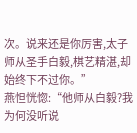次。说来还是你厉害,太子师从圣手白毅,棋艺精湛,却始终下不过你。”
燕怛恍惚:“他师从白毅?我为何没听说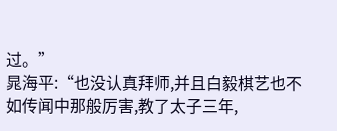过。”
晁海平:“也没认真拜师,并且白毅棋艺也不如传闻中那般厉害,教了太子三年,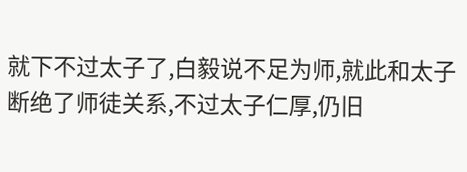就下不过太子了,白毅说不足为师,就此和太子断绝了师徒关系,不过太子仁厚,仍旧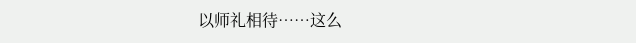以师礼相待……这么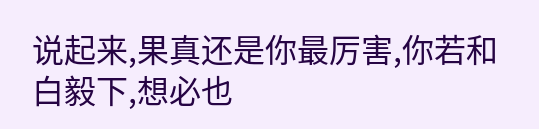说起来,果真还是你最厉害,你若和白毅下,想必也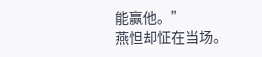能赢他。”
燕怛却怔在当场。